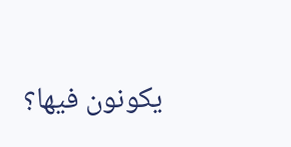يكونون فيها؟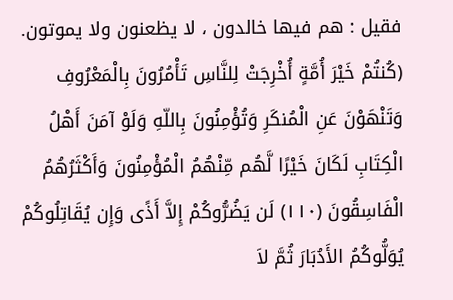فقيل : هم فيها خالدون ، لا يظعنون ولا يموتون.
(كُنتُمْ خَيْرَ أُمَّةٍ أُخْرِجَتْ لِلنَّاسِ تَأْمُرُونَ بِالْمَعْرُوفِ وَتَنْهَوْنَ عَنِ الْمُنكَرِ وَتُؤْمِنُونَ بِاللّهِ وَلَوْ آمَنَ أَهْلُ الْكِتَابِ لَكَانَ خَيْرًا لَّهُم مِّنْهُمُ الْمُؤْمِنُونَ وَأَكْثَرُهُمُ الْفَاسِقُونَ (١١٠) لَن يَضُرُّوكُمْ إِلاَّ أَذًى وَإِن يُقَاتِلُوكُمْ يُوَلُّوكُمُ الأَدُبَارَ ثُمَّ لاَ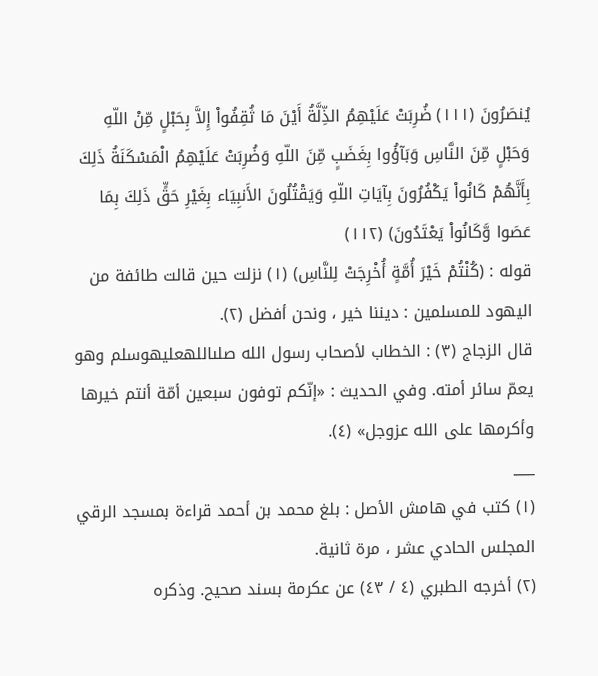يُنصَرُونَ (١١١) ضُرِبَتْ عَلَيْهِمُ الذِّلَّةُ أَيْنَ مَا ثُقِفُواْ إِلاَّ بِحَبْلٍ مِّنْ اللّهِ وَحَبْلٍ مِّنَ النَّاسِ وَبَآؤُوا بِغَضَبٍ مِّنَ اللّهِ وَضُرِبَتْ عَلَيْهِمُ الْمَسْكَنَةُ ذَلِكَ بِأَنَّهُمْ كَانُواْ يَكْفُرُونَ بِآيَاتِ اللّهِ وَيَقْتُلُونَ الأَنبِيَاء بِغَيْرِ حَقٍّ ذَلِكَ بِمَا عَصَوا وَّكَانُواْ يَعْتَدُونَ) (١١٢)
قوله : (كُنْتُمْ خَيْرَ أُمَّةٍ أُخْرِجَتْ لِلنَّاسِ) (١) نزلت حين قالت طائفة من اليهود للمسلمين : ديننا خير ، ونحن أفضل (٢).
قال الزجاج (٣) : الخطاب لأصحاب رسول الله صلىاللهعليهوسلم وهو يعمّ سائر أمته. وفي الحديث : «إنّكم توفون سبعين أمّة أنتم خيرها وأكرمها على الله عزوجل» (٤).
___
(١) كتب في هامش الأصل : بلغ محمد بن أحمد قراءة بمسجد الرقي المجلس الحادي عشر ، مرة ثانية.
(٢) أخرجه الطبري (٤ / ٤٣) عن عكرمة بسند صحيح. وذكره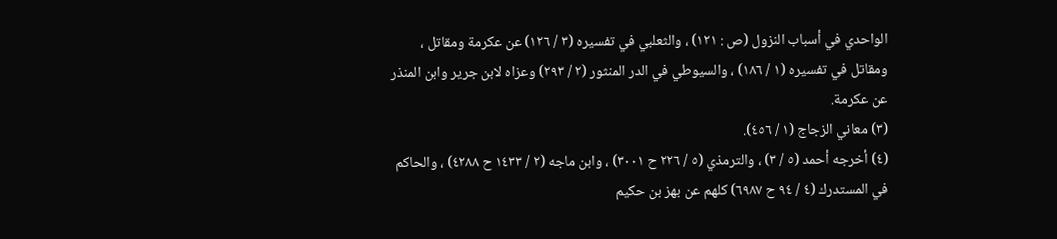الواحدي في أسباب النزول (ص : ١٢١) ، والثعلبي في تفسيره (٣ / ١٢٦) عن عكرمة ومقاتل ، ومقاتل في تفسيره (١ / ١٨٦) ، والسيوطي في الدر المنثور (٢ / ٢٩٣) وعزاه لابن جرير وابن المنذر عن عكرمة.
(٣) معاني الزجاج (١ / ٤٥٦).
(٤) أخرجه أحمد (٥ / ٣) ، والترمذي (٥ / ٢٢٦ ح ٣٠٠١) ، وابن ماجه (٢ / ١٤٣٣ ح ٤٢٨٨) ، والحاكم في المستدرك (٤ / ٩٤ ح ٦٩٨٧) كلهم عن بهز بن حكيم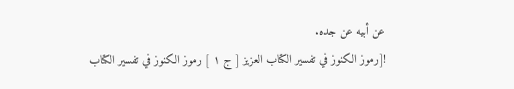عن أبيه عن جده.
![رموز الكنوز في تفسير الكتاب العزيز [ ج ١ ] رموز الكنوز في تفسير الكتاب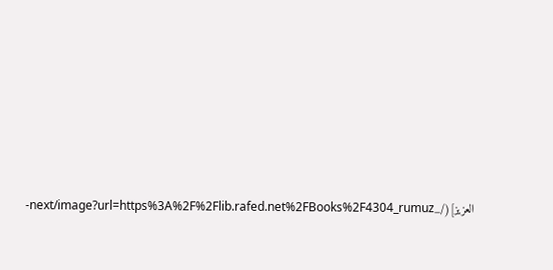العزيز](/_next/image?url=https%3A%2F%2Flib.rafed.net%2FBooks%2F4304_rumuz-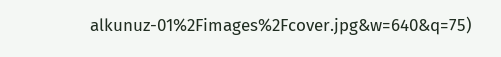alkunuz-01%2Fimages%2Fcover.jpg&w=640&q=75)